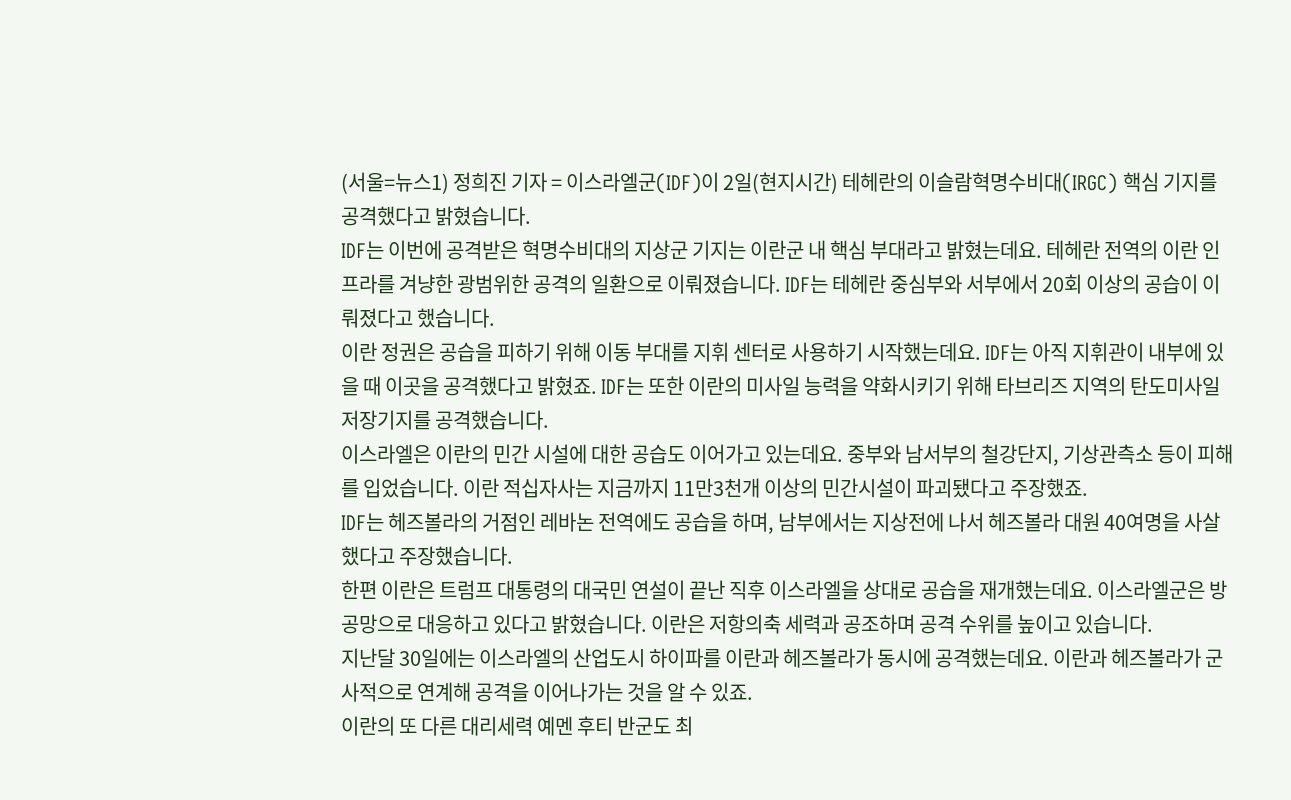(서울=뉴스1) 정희진 기자 = 이스라엘군(IDF)이 2일(현지시간) 테헤란의 이슬람혁명수비대(IRGC) 핵심 기지를 공격했다고 밝혔습니다.
IDF는 이번에 공격받은 혁명수비대의 지상군 기지는 이란군 내 핵심 부대라고 밝혔는데요. 테헤란 전역의 이란 인프라를 겨냥한 광범위한 공격의 일환으로 이뤄졌습니다. IDF는 테헤란 중심부와 서부에서 20회 이상의 공습이 이뤄졌다고 했습니다.
이란 정권은 공습을 피하기 위해 이동 부대를 지휘 센터로 사용하기 시작했는데요. IDF는 아직 지휘관이 내부에 있을 때 이곳을 공격했다고 밝혔죠. IDF는 또한 이란의 미사일 능력을 약화시키기 위해 타브리즈 지역의 탄도미사일 저장기지를 공격했습니다.
이스라엘은 이란의 민간 시설에 대한 공습도 이어가고 있는데요. 중부와 남서부의 철강단지, 기상관측소 등이 피해를 입었습니다. 이란 적십자사는 지금까지 11만3천개 이상의 민간시설이 파괴됐다고 주장했죠.
IDF는 헤즈볼라의 거점인 레바논 전역에도 공습을 하며, 남부에서는 지상전에 나서 헤즈볼라 대원 40여명을 사살했다고 주장했습니다.
한편 이란은 트럼프 대통령의 대국민 연설이 끝난 직후 이스라엘을 상대로 공습을 재개했는데요. 이스라엘군은 방공망으로 대응하고 있다고 밝혔습니다. 이란은 저항의축 세력과 공조하며 공격 수위를 높이고 있습니다.
지난달 30일에는 이스라엘의 산업도시 하이파를 이란과 헤즈볼라가 동시에 공격했는데요. 이란과 헤즈볼라가 군사적으로 연계해 공격을 이어나가는 것을 알 수 있죠.
이란의 또 다른 대리세력 예멘 후티 반군도 최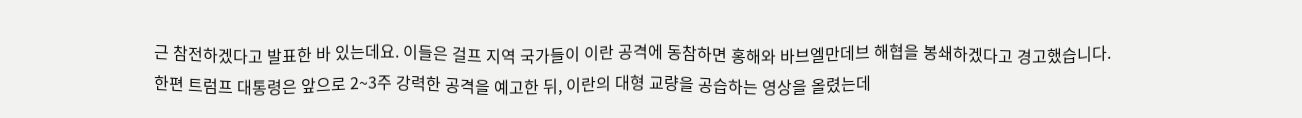근 참전하겠다고 발표한 바 있는데요. 이들은 걸프 지역 국가들이 이란 공격에 동참하면 홍해와 바브엘만데브 해협을 봉쇄하겠다고 경고했습니다.
한편 트럼프 대통령은 앞으로 2~3주 강력한 공격을 예고한 뒤, 이란의 대형 교량을 공습하는 영상을 올렸는데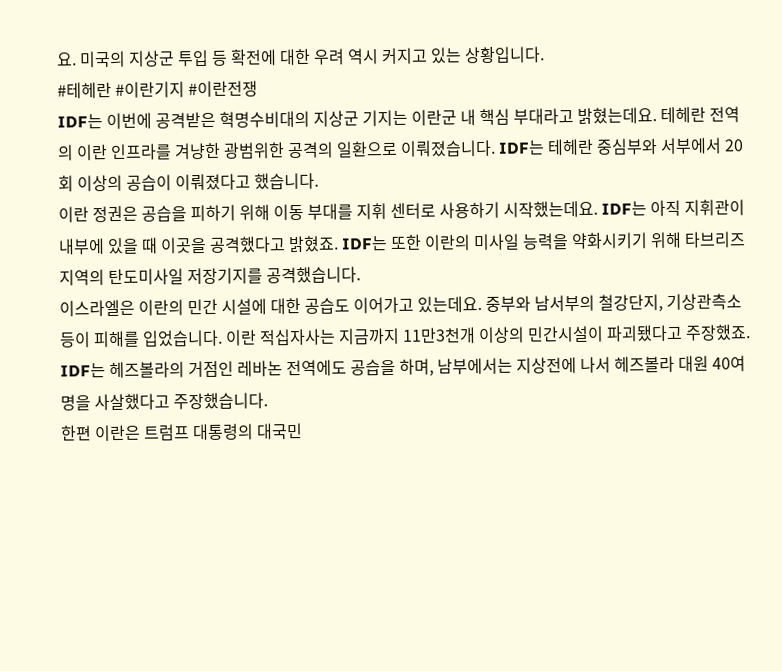요. 미국의 지상군 투입 등 확전에 대한 우려 역시 커지고 있는 상황입니다.
#테헤란 #이란기지 #이란전쟁
IDF는 이번에 공격받은 혁명수비대의 지상군 기지는 이란군 내 핵심 부대라고 밝혔는데요. 테헤란 전역의 이란 인프라를 겨냥한 광범위한 공격의 일환으로 이뤄졌습니다. IDF는 테헤란 중심부와 서부에서 20회 이상의 공습이 이뤄졌다고 했습니다.
이란 정권은 공습을 피하기 위해 이동 부대를 지휘 센터로 사용하기 시작했는데요. IDF는 아직 지휘관이 내부에 있을 때 이곳을 공격했다고 밝혔죠. IDF는 또한 이란의 미사일 능력을 약화시키기 위해 타브리즈 지역의 탄도미사일 저장기지를 공격했습니다.
이스라엘은 이란의 민간 시설에 대한 공습도 이어가고 있는데요. 중부와 남서부의 철강단지, 기상관측소 등이 피해를 입었습니다. 이란 적십자사는 지금까지 11만3천개 이상의 민간시설이 파괴됐다고 주장했죠.
IDF는 헤즈볼라의 거점인 레바논 전역에도 공습을 하며, 남부에서는 지상전에 나서 헤즈볼라 대원 40여명을 사살했다고 주장했습니다.
한편 이란은 트럼프 대통령의 대국민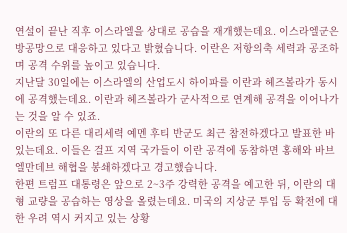연설이 끝난 직후 이스라엘을 상대로 공습을 재개했는데요. 이스라엘군은 방공망으로 대응하고 있다고 밝혔습니다. 이란은 저항의축 세력과 공조하며 공격 수위를 높이고 있습니다.
지난달 30일에는 이스라엘의 산업도시 하이파를 이란과 헤즈볼라가 동시에 공격했는데요. 이란과 헤즈볼라가 군사적으로 연계해 공격을 이어나가는 것을 알 수 있죠.
이란의 또 다른 대리세력 예멘 후티 반군도 최근 참전하겠다고 발표한 바 있는데요. 이들은 걸프 지역 국가들이 이란 공격에 동참하면 홍해와 바브엘만데브 해협을 봉쇄하겠다고 경고했습니다.
한편 트럼프 대통령은 앞으로 2~3주 강력한 공격을 예고한 뒤, 이란의 대형 교량을 공습하는 영상을 올렸는데요. 미국의 지상군 투입 등 확전에 대한 우려 역시 커지고 있는 상황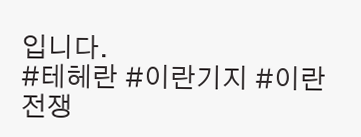입니다.
#테헤란 #이란기지 #이란전쟁